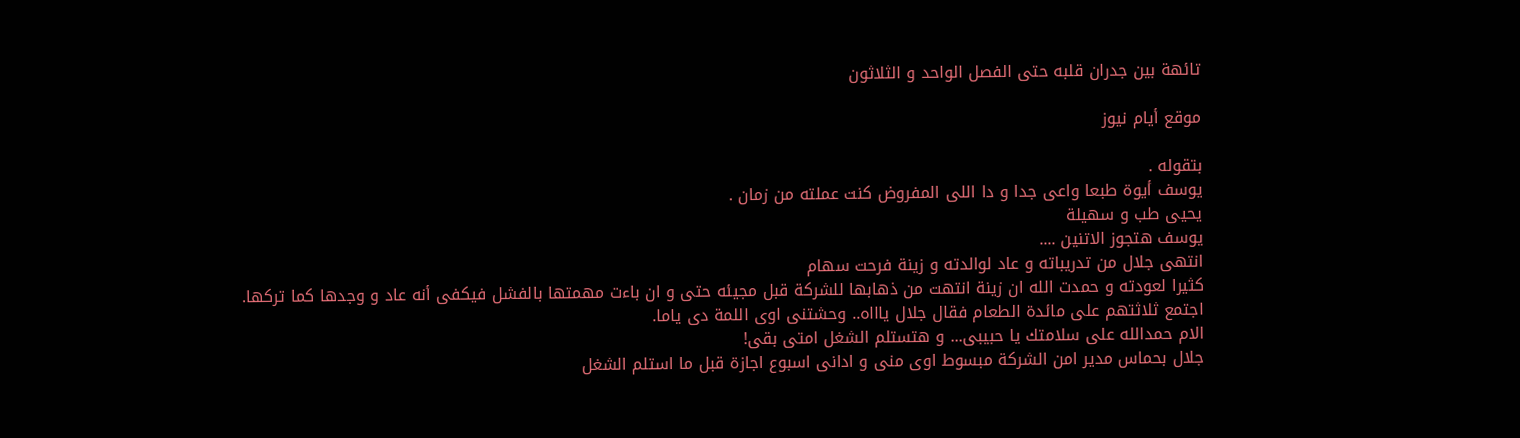تائهة بين جدران قلبه حتى الفصل الواحد و الثلاثون

موقع أيام نيوز

بتقوله .
يوسف أيوة طبعا واعى جدا و دا اللى المفروض كنت عملته من زمان .
يحيى طب و سهيلة
يوسف هتجوز الاتنين ....
انتهى جلال من تدريباته و عاد لوالدته و زينة فرحت سهام
كثيرا لعودته و حمدت الله ان زينة انتهت من ذهابها للشركة قبل مجيئه حتى و ان باءت مهمتها بالفشل فيكفى أنه عاد و وجدها كما تركها.
اجتمع ثلاثتهم على مائدة الطعام فقال جلال ياااه.. وحشتنى اوى اللمة دى ياما.
الام حمدالله على سلامتك يا حبيبى... و هتستلم الشغل امتى بقى!
جلال بحماس مدير امن الشركة مبسوط اوى منى و ادانى اسبوع اجازة قبل ما استلم الشغل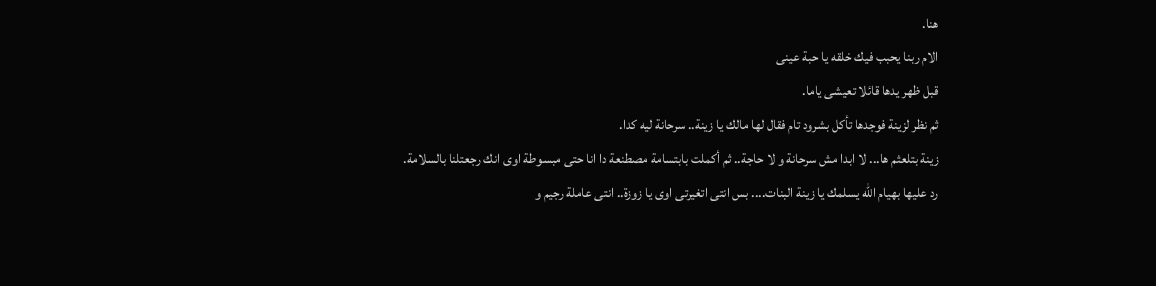هنا.
الام ربنا يحبب فيك خلقه يا حبة عينى
قبل ظهر يدها قائلا تعيشى ياما.
ثم نظر لزينة فوجدها تأكل بشرود تام فقال لها مالك يا زينة.. سرحانة ليه كدا.
زينة بتلعثم ها... لا ابدا مش سرحانة و لا حاجة.. ثم أكملت بابتسامة مصطنعة دا انا حتى مبسوطة اوى انك رجعتلنا بالسلامة.
رد عليها بهيام الله يسلمك يا زينة البنات.... بس انتى اتغيرتى اوى يا زوزة.. انتى عاملة رجيم و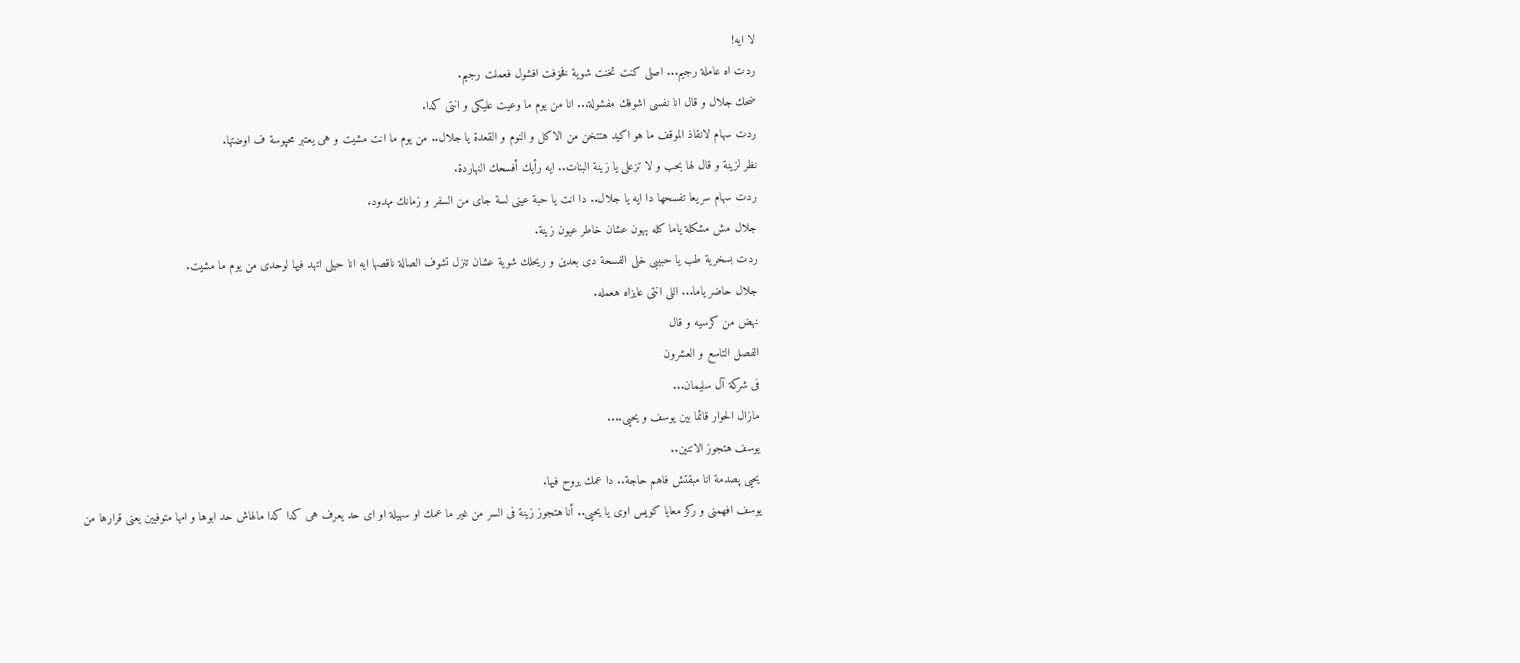لا ايه!
ردت اه عاملة رجيم... اصلى كنت تخنت شوية فخۏفت افشول فعملت رجيم.
ضحك جلال و قال انا نفسى اشوفك مفشولة... انا من يوم ما وعيت عليكى و انتى كدا.
ردت سهام لانقاذ الموقف ما هو اكيد هتتخن من الاكل و النوم و القعدة يا جلال.. من يوم ما انت مشيت و هى يعتبر محپوسة ف اوضتها.
نظر لزينة و قال لها بحب و لا تزعلى يا زينة البنات.. ايه رأيك أفسحك النهاردة.
ردت سهام سريعا تفسحها دا ايه يا جلال.. دا انت يا حبة عينى لسة جاى من السفر و زمانك مهدود.
جلال مش مشكلة ياما كله يهون عشان خاطر عيون زينة.
ردت بسخرية طب يا حبيبى خلى الفسحة دى بعدين و ريحلك شوية عشان تنزل تشوف الصالة ناقصها ايه انا حيلى اتهد فيها لوحدى من يوم ما مشيت.
جلال حاضر ياما... اللى انتى عايزاه هعمله.
نهض من كرسيه و قال
الفصل التاسع و العشرون
فى شركة آل سليمان...
مازال الحوار قائما بين يوسف و يحيى....
يوسف هتجوز الاتنين..
يحيى پصدمة انا مبقتش فاهم حاجة.. دا عمك يروح فيها.
يوسف افهمنى و ركز معايا كويس اوى يا يحيى.. أنا هتجوز زينة فى السر من غير ما عمك او سهيلة او اى حد يعرف هى كدا كدا مالهاش حد ابوها و امها متوفيين يعنى قرارها من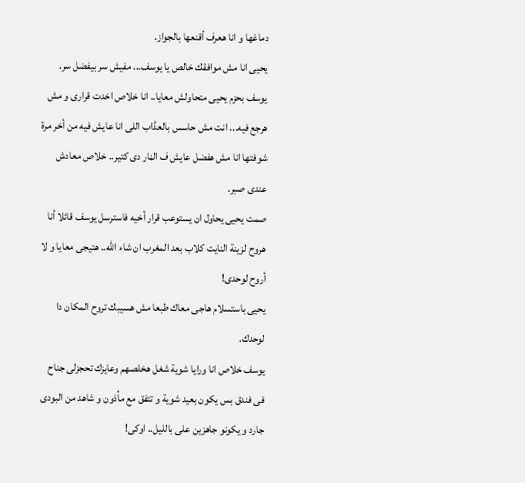دماغها و انا هعرف أقنعها بالجواز.
يحيى انا مش موافقك خالص يا يوسف... مفيش سر بيفضل سر.
يوسف بحزم يحيى متحاولش معايا.. انا خلاص اخدت قرارى و مش هرجع فيه... انت مش حاسس بالعڈاب اللى انا عايش فيه من أخر مرة شوفتها انا مش هفضل عايش ف الڼار دى كتير.. خلاص معادش عندى صبر.
صمت يحيى يحاول ان يستوعب قرار أخيه فاسترسل يوسف قائلا أنا هروح لزينة النايت كلاب بعد المغرب ان شاء الله.. هتيجى معايا و لا أروح لوحدى!
يحيى باستسلام هاجى معاك طبعا مش هسيبك تروح المكان دا لوحدك.
يوسف خلاص انا ورايا شوية شغل هخلصهم وعايزك تحجزلى جناح فى فندق بس يكون بعيد شوية و تتفق مع مأذون و شاهد من البودى جارد و يكونو جاهزين على بالليل.. اوكى!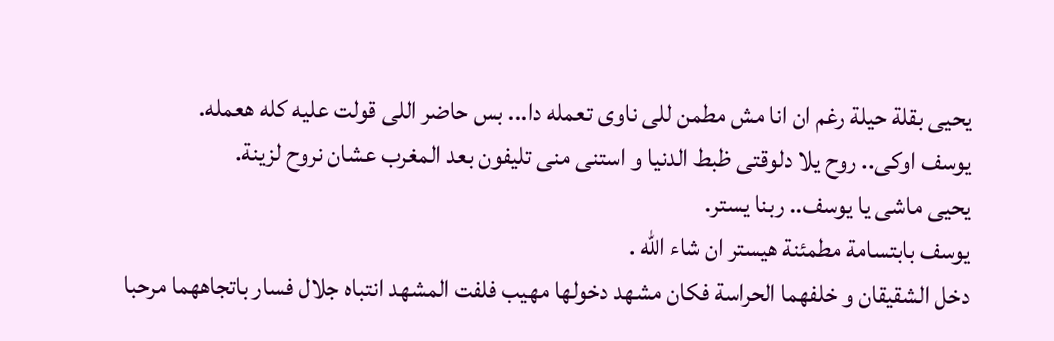يحيى بقلة حيلة رغم ان انا مش مطمن للى ناوى تعمله دا... بس حاضر اللى قولت عليه كله هعمله.
يوسف اوكى.. روح يلا دلوقتى ظبط الدنيا و استنى منى تليفون بعد المغرب عشان نروح لزينة.
يحيى ماشى يا يوسف.. ربنا يستر.
يوسف بابتسامة مطمئنة هيستر ان شاء الله .
دخل الشقيقان و خلفهما الحراسة فكان مشهد دخولها مهيب فلفت المشهد انتباه جلال فسار باتجاههما مرحبا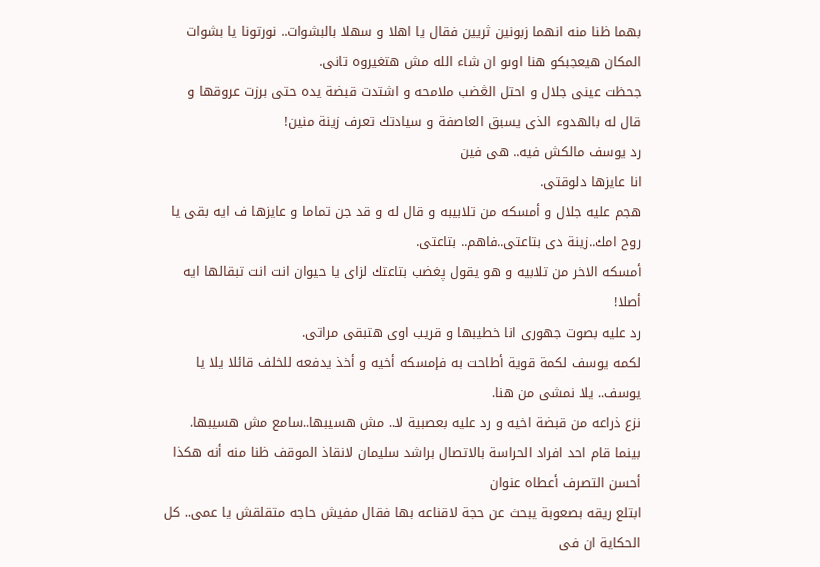بهما ظنا منه انهما زبونين ثريين فقال يا اهلا و سهلا بالبشوات.. نورتونا يا بشوات المكان هيعجبكو هنا اوىو ان شاء الله مش هتغيروه تانى.
جحظت عينى جلال و احتل الڠضب ملامحه و اشتدت قبضة يده حتى برزت عروقها و قال له بالهدوء الذى يسبق العاصفة و سيادتك تعرف زينة منين!
رد يوسف مالكش فيه.. هى فين
انا عايزها دلوقتى.
ھجم عليه جلال و أمسكه من تلابيبه و قال له و قد جن تماما و عايزها ف ايه بقى يا روح امك..زينة دى بتاعتى..فاهم.. بتاعتى.
أمسكه الاخر من تلابيه و هو يقول پغضب بتاعتك لزاى يا حيوان انت انت تبقالها ايه أصلا!
رد عليه بصوت جهورى انا خطيبها و قريب اوى هتبقى مراتى.
لكمه يوسف لكمة قوية أطاحت به فإمسكه أخيه و أخذ يدفعه للخلف قائلا يلا يا يوسف.. يلا نمشى من هنا.
نزع ذراعه من قبضة اخيه و رد عليه بعصبية لا.. مش هسيبها..سامع مش هسيبها.
بينما قام احد افراد الحراسة بالاتصال براشد سليمان لانقاذ الموقف ظنا منه أنه هكذا أحسن التصرف أعطاه عنوان
ابتلع ريقه بصعوبة يبحث عن حجة لاقناعه بها فقال مفيش حاجه متقلقش يا عمى.. كل الحكاية ان فى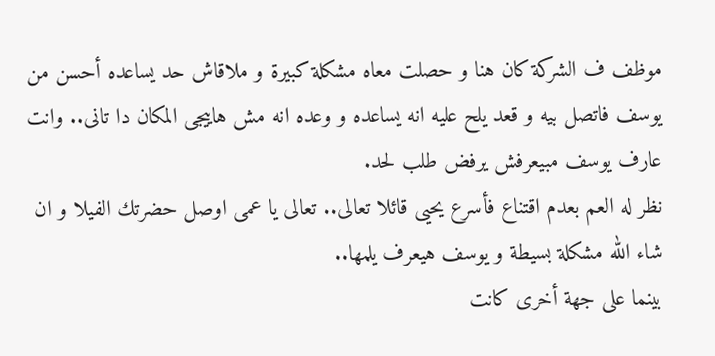موظف ف الشركة كان هنا و حصلت معاه مشكلة كبيرة و ملاقاش حد يساعده أحسن من يوسف فاتصل بيه و قعد يلح عليه انه يساعده و وعده انه مش هاييجى المكان دا تانى.. وانت عارف يوسف مبيعرفش يرفض طلب لحد.
نظر له العم بعدم اقتناع فأسرع يحيى قائلا تعالى.. تعالى يا عمى اوصل حضرتك الفيلا و ان شاء الله مشكلة بسيطة و يوسف هيعرف يلمها..
بينما على جهة أخرى كانت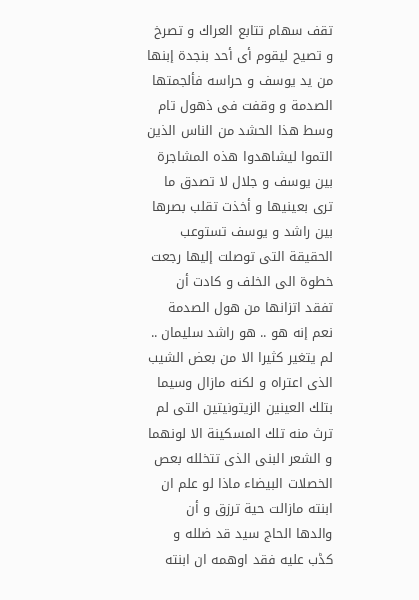تقف سهام تتابع العراك و تصرخ و تصيح ليقوم أى أحد بنجدة إبنها من يد يوسف و حراسه فألجمتها الصدمة و وقفت فى ذهول تام وسط هذا الحشد من الناس الذين التموا ليشاهدوا هذه المشاجرة بين يوسف و جلال لا تصدق ما ترى بعينيها و أخذت تقلب بصرها بين راشد و يوسف تستوعب الحقيقة التى توصلت إليها رجعت خطوة الى الخلف و كادت أن تفقد اتزانها من هول الصدمة نعم إنه هو .. هو راشد سليمان .. لم يتغير كثيرا الا من بعض الشيب الذى اعتراه و لكنه مازال وسيما بتلك العينين الزيتونيتين التى لم ترث منه تلك المسكينة الا لونهما و الشعر البنى الذى تتخلله بعص الخصلات البيضاء ماذا لو علم ان ابنته مازالت حية ترزق و أن والدها الحاج سيد قد ضلله و كڈب عليه فقد اوهمه ان ابنته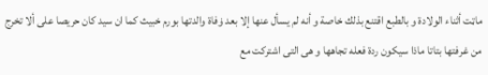ماټت أثناء الولادة و بالطبع اقتنع بذلك خاصة و أنه لم يسأل عنها إلا بعد ۏفاة والدتها بورم خبيث كما ان سيد كان حريصا على ألا تخرج من غرفتها بتاتا ماذا سيكون ردة فعله تجاهها و هى التى اشتركت مع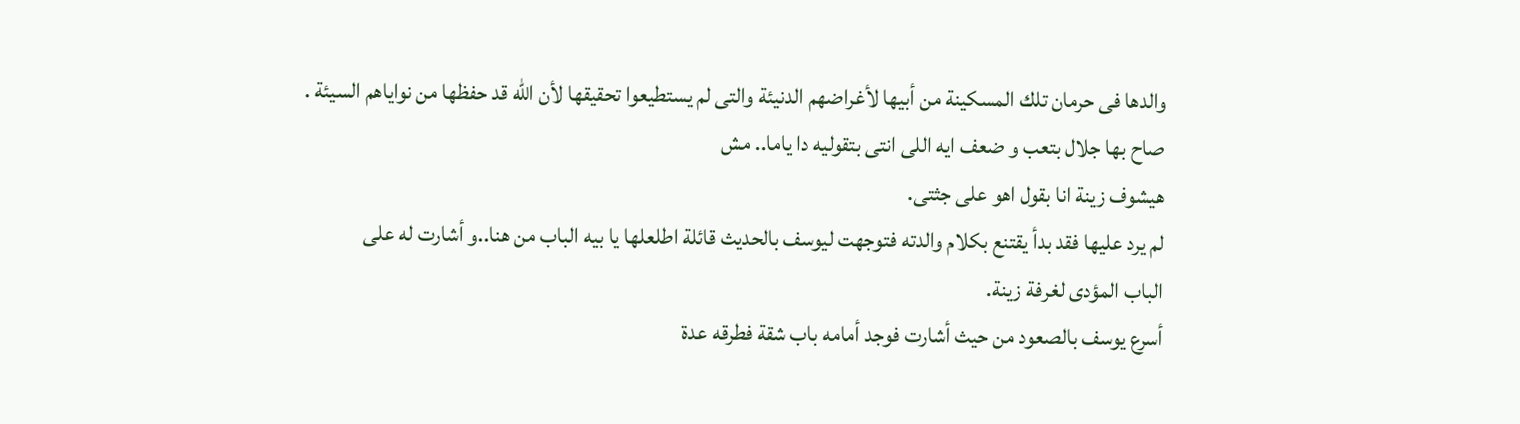والدها فى حرمان تلك المسكينة من أبيها لأغراضهم الدنيئة والتى لم يستطيعوا تحقيقها لأن الله قد حفظها من نواياهم السيئة .
صاح بها جلال بتعب و ضعف ايه اللى انتى بتقوليه دا ياما.. مش
هيشوف زينة انا بقول اهو على جثتى.
لم يرد عليها فقد بدأ يقتنع بكلام والدته فتوجهت ليوسف بالحديث قائلة اطلعلها يا بيه الباب من هنا..و أشارت له على
الباب المؤدى لغرفة زينة.
أسرع يوسف بالصعود من حيث أشارت فوجد أمامه باب شقة فطرقه عدة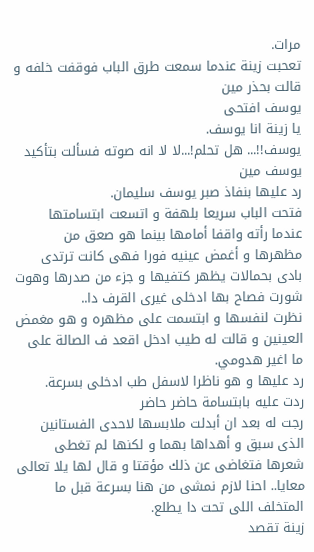مرات.
تعحبت زينة عندما سمعت طرق الباب فوقفت خلفه و قالت بحذر مين
يوسف افتحى
يا زينة انا يوسف.
يوسف!!... هل تحلم!...لا لا انه صوته فسألت بتأكيد يوسف مين
رد عليها بنفاذ صبر يوسف سليمان.
فتحت الباب سريعا بلهفة و اتسعت ابتسامتها عندما رأته واقفا أمامها بينما هو صعق من مظهرها و أغمض عينيه فورا فهى كانت ترتدى بادى بحمالات يظهر كتفيها و جزء من صدرها وهوت شورت فصاح بها ادخلى غيرى القرف دا..
نظرت لنفسها و ابتسمت على مظهره و هو مغمض العينين و قالت له طيب ادخل اقعد ف الصالة على ما اغير هدومي.
رد عليها و هو ناظرا لاسفل طب ادخلى بسرعة.
ردت عليه بابتسامة حاضر حاضر
رجت له بعد ان أبدلت ملابسها لاحدى الفستانين الذى سبق و أهداها بهما و لكنها لم تغطى شعرها فتغاضى عن ذلك مؤقتا و قال لها يلا تعالى معايا.. احنا لازم نمشى من هنا بسرعة قبل ما المتخلف اللى تحت دا يطلع.
زينة تقصد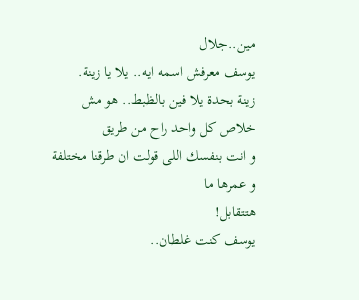مين..جلال
يوسف معرفش اسمه ايه.. يلا يا زينة.
زينة بحدة يلا فين بالظبط.. هو مش خلاص كل واحد راح من طريق
و انت بنفسك اللى قولت ان طرقنا مختلفة و عمرها ما
هتتقابل!
يوسف كنت غلطان..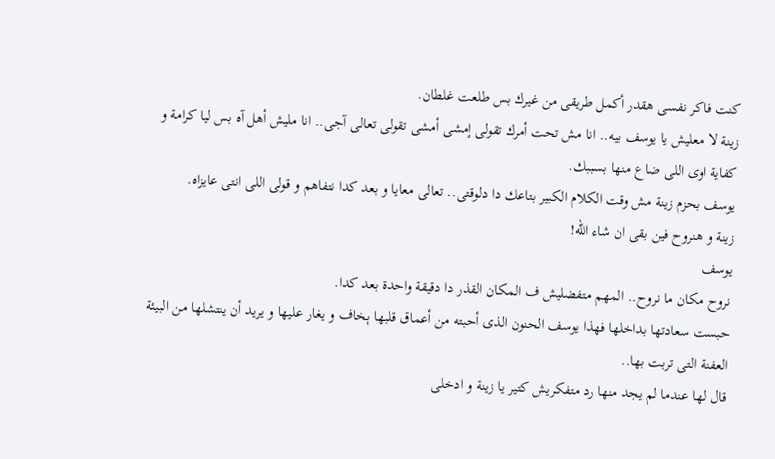كنت فاكر نفسى هقدر أكمل طريقى من غيرك بس طلعت غلطان.
زينة لا معليش يا يوسف بيه.. انا مش تحت أمرك تقولى إمشى أمشى تقولى تعالى آجى.. انا مليش أهل آه بس ليا كرامة و كفاية اوى اللى ضاع منها بسببك.
يوسف بحزم زينة مش وقت الكلام الكبير بتاعك دا دلوقتى.. تعالى معايا و بعد كدا نتفاهم و قولى اللى انتى عايزاه.
زينة و هنروح فين بقى ان شاء الله!
يوسف
نروح مكان ما نروح.. المهم متفضليش ف المكان القذر دا دقيقة واحدة بعد كدا.
حبست سعادتها بداخلها فهذا يوسف الحنون الذى أحبته من أعماق قلبها ېخاف و يغار عليها و يريد أن ينتشلها من البيئة العفنة التى تربت بها..
قال لها عندما لم يجد منها رد متفكريش كتير يا زينة و ادخلى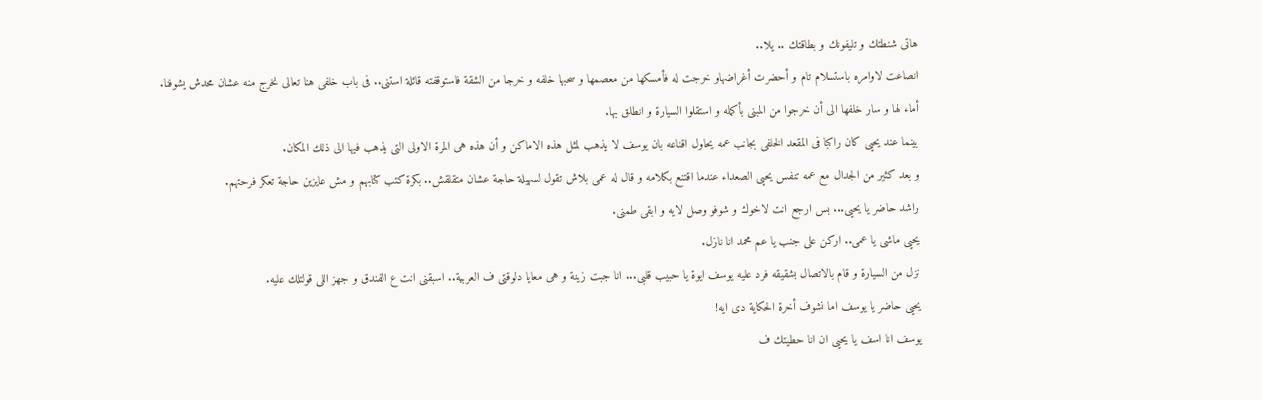هاتى شنطتك و تليفونك و بطاقتك .. يلا..
انصاعت لاوامره باستسلام تام و أحضرت أغراضهاو خرجت له فأمسكها من معصمها و سحبها خلفه و خرجا من الشقة فاستوقفته قائلة استنى.. فى باب خلفى هنا تعالى نخرج منه عشان محدش يشوفنا.
أماء لها و سار خلفها الى أن خرجوا من المبنى بأكمله و استقلوا السيارة و انطلق بها.
بينما عند يحيى كان راكبا فى المقعد الخلفى بجانب عمه يحاول اقناعه بان يوسف لا يذهب لمثل هذه الاماكن و أن هذه هى المرة الاولى التى يذهب فيها الى ذلك المكان.
و بعد كثير من الجدال مع عمه تنفس يحيى الصعداء عندما اقتنع بكلامه و قال له عمى بلاش تقول لسهيلة حاجة عشان متقلقش.. بكرة كتب كتابهم و مش عايزين حاجة تعكر فرحتهم.
راشد حاضر يا يحيى... بس ارجع انت لاخوك و شوفو وصل لايه و ابقى طمنى.
يحيى ماشى يا عمى.. اركن على جنب يا عم محمد انا نازل.
نزل من السيارة و قام بالاتصال بشقيقه فرد عليه يوسف ايوة يا حبيب قلبى... انا جبت زينة و هى معايا دلوقتى ف العربية.. اسبقنى انت ع الفندق و جهز اللى قولتلك عليه.
يحيى حاضر يا يوسف اما نشوف أخرة الحكاية دى ايه!
يوسف انا اسف يا يحيى ان انا حطيتك ف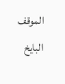الموقف البايخ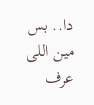دا.. بس مين اللى عرف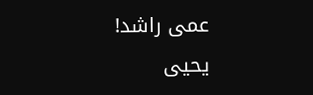عمى راشد!
يحيى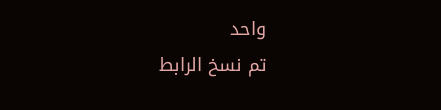واحد
تم نسخ الرابط